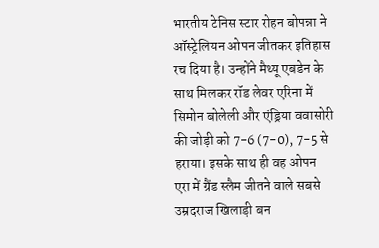भारतीय टेनिस स्टार रोहन बोपन्ना ने ऑस्ट्रेलियन ओपन जीतकर इतिहास रच दिया है। उन्होंने मैथ्यू एबडेन के साथ मिलकर रॉड लेवर एरिना में सिमोन बोलेली और एंड्रिया ववासोरी की जोड़ी को 7-6 (7-0), 7-5 से हराया। इसके साथ ही वह ओपन एरा में ग्रैंड स्लैम जीतने वाले सबसे उम्रदराज खिलाड़ी बन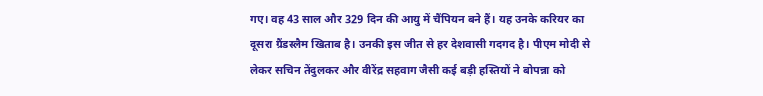गए। वह 43 साल और 329 दिन की आयु में चैंपियन बने हैं। यह उनके करियर का दूसरा ग्रैंडस्लैम खिताब है। उनकी इस जीत से हर देशवासी गदगद है। पीएम मोदी से लेकर सचिन तेंदुलकर और वीरेंद्र सहवाग जैसी कई बड़ी हस्तियों ने बोपन्ना को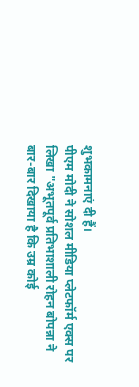शुभकामनाएं दी हैं।
पीएम मोदी ने सोशल मीडिया प्लेटफॉर्म एक्स पर लिखा "अभूतपूर्व प्रतिभाशाली रोहन बोपन्ना ने बार-बार दिखाया है कि उम्र कोई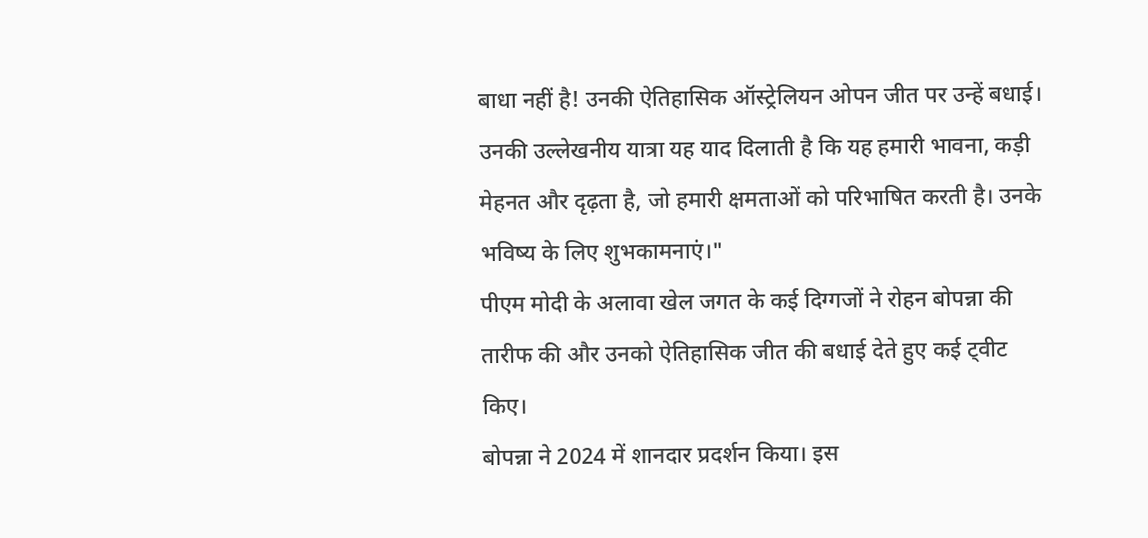बाधा नहीं है! उनकी ऐतिहासिक ऑस्ट्रेलियन ओपन जीत पर उन्हें बधाई। उनकी उल्लेखनीय यात्रा यह याद दिलाती है कि यह हमारी भावना, कड़ी मेहनत और दृढ़ता है, जो हमारी क्षमताओं को परिभाषित करती है। उनके भविष्य के लिए शुभकामनाएं।"
पीएम मोदी के अलावा खेल जगत के कई दिग्गजों ने रोहन बोपन्ना की तारीफ की और उनको ऐतिहासिक जीत की बधाई देते हुए कई ट्वीट किए।
बोपन्ना ने 2024 में शानदार प्रदर्शन किया। इस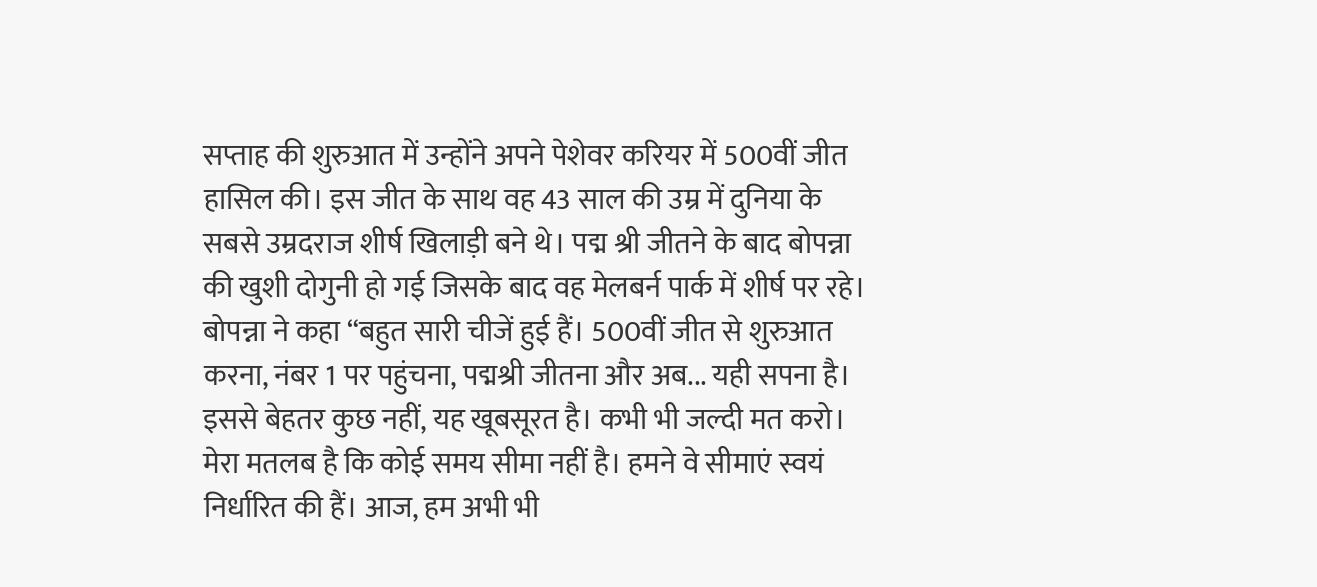सप्ताह की शुरुआत में उन्होंने अपने पेशेवर करियर में 500वीं जीत हासिल की। इस जीत के साथ वह 43 साल की उम्र में दुनिया के सबसे उम्रदराज शीर्ष खिलाड़ी बने थे। पद्म श्री जीतने के बाद बोपन्ना की खुशी दोगुनी हो गई जिसके बाद वह मेलबर्न पार्क में शीर्ष पर रहे। बोपन्ना ने कहा “बहुत सारी चीजें हुई हैं। 500वीं जीत से शुरुआत करना, नंबर 1 पर पहुंचना, पद्मश्री जीतना और अब... यही सपना है। इससे बेहतर कुछ नहीं, यह खूबसूरत है। कभी भी जल्दी मत करो। मेरा मतलब है कि कोई समय सीमा नहीं है। हमने वे सीमाएं स्वयं निर्धारित की हैं। आज, हम अभी भी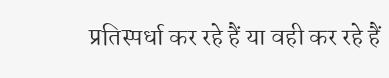प्रतिस्पर्धा कर रहे हैं या वही कर रहे हैं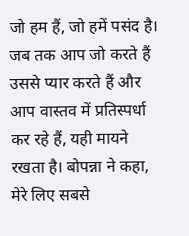जो हम हैं, जो हमें पसंद है। जब तक आप जो करते हैं उससे प्यार करते हैं और आप वास्तव में प्रतिस्पर्धा कर रहे हैं, यही मायने रखता है। बोपन्ना ने कहा, मेरे लिए सबसे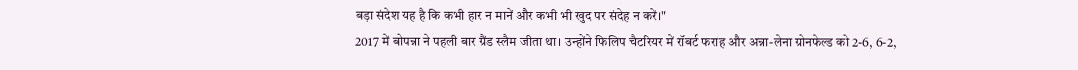बड़ा संदेश यह है कि कभी हार न मानें और कभी भी खुद पर संदेह न करें।"
2017 में बोपन्ना ने पहली बार ग्रैंड स्लैम जीता था। उन्होंने फिलिप चैटरियर में रॉबर्ट फराह और अन्ना-लेना ग्रोनफेल्ड को 2-6, 6-2,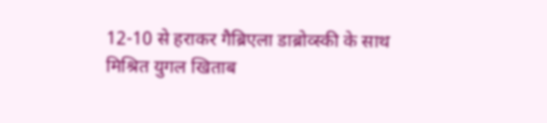12-10 से हराकर गैब्रिएला डाब्रोव्स्की के साथ मिश्रित युगल खिताब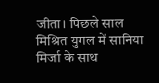जीता। पिछले साल मिश्रित युगल में सानिया मिर्जा के साथ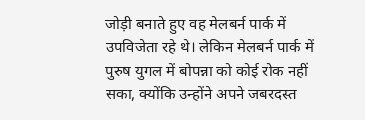जोड़ी बनाते हुए वह मेलबर्न पार्क में उपविजेता रहे थे। लेकिन मेलबर्न पार्क में पुरुष युगल में बोपन्ना को कोई रोक नहीं सका, क्योंकि उन्होंने अपने जबरदस्त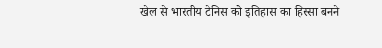खेल से भारतीय टेनिस को इतिहास का हिस्सा बनने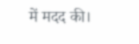में मदद की।